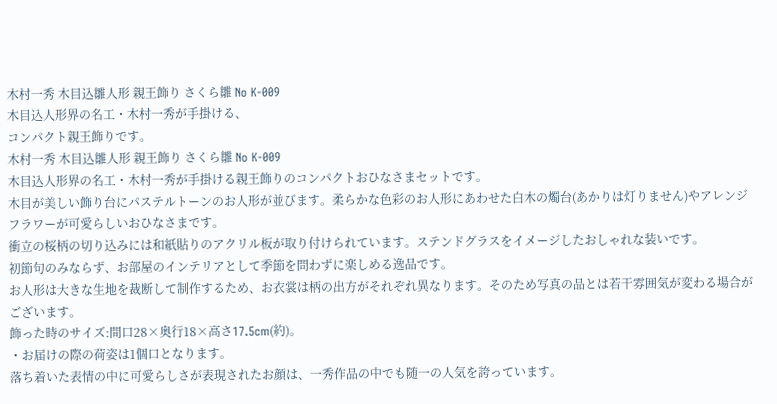木村一秀 木目込雛人形 親王飾り さくら雛 No K-009
木目込人形界の名工・木村一秀が手掛ける、
コンパクト親王飾りです。
木村一秀 木目込雛人形 親王飾り さくら雛 No K-009
木目込人形界の名工・木村一秀が手掛ける親王飾りのコンパクトおひなさまセットです。
木目が美しい飾り台にパステルトーンのお人形が並びます。柔らかな色彩のお人形にあわせた白木の燭台(あかりは灯りません)やアレンジフラワーが可愛らしいおひなさまです。
衝立の桜柄の切り込みには和紙貼りのアクリル板が取り付けられています。ステンドグラスをイメージしたおしゃれな装いです。
初節句のみならず、お部屋のインテリアとして季節を問わずに楽しめる逸品です。
お人形は大きな生地を裁断して制作するため、お衣裳は柄の出方がそれぞれ異なります。そのため写真の品とは若干雰囲気が変わる場合がございます。
飾った時のサイズ:間口28×奥行18×高さ17.5cm(約)。
・お届けの際の荷姿は1個口となります。
落ち着いた表情の中に可愛らしさが表現されたお顔は、一秀作品の中でも随一の人気を誇っています。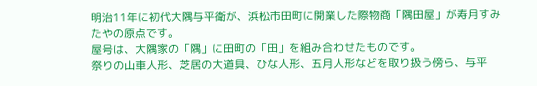明治11年に初代大隅与平衛が、浜松市田町に開業した際物商「隅田屋」が寿月すみたやの原点です。
屋号は、大隅家の「隅」に田町の「田」を組み合わせたものです。
祭りの山車人形、芝居の大道具、ひな人形、五月人形などを取り扱う傍ら、与平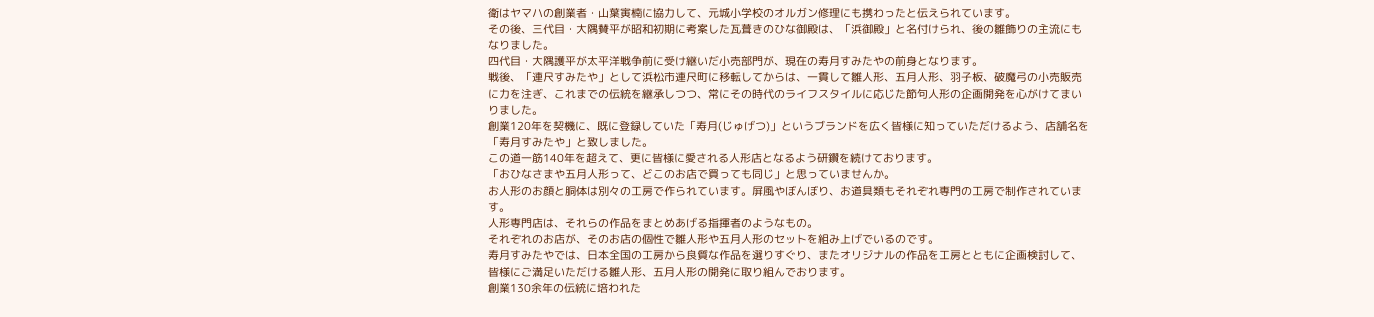衛はヤマハの創業者・山葉寅楠に協力して、元城小学校のオルガン修理にも携わったと伝えられています。
その後、三代目・大隅賛平が昭和初期に考案した瓦葺きのひな御殿は、「浜御殿」と名付けられ、後の雛飾りの主流にもなりました。
四代目・大隅護平が太平洋戦争前に受け継いだ小売部門が、現在の寿月すみたやの前身となります。
戦後、「連尺すみたや」として浜松市連尺町に移転してからは、一貫して雛人形、五月人形、羽子板、破魔弓の小売販売に力を注ぎ、これまでの伝統を継承しつつ、常にその時代のライフスタイルに応じた節句人形の企画開発を心がけてまいりました。
創業120年を契機に、既に登録していた「寿月(じゅげつ)」というブランドを広く皆様に知っていただけるよう、店舗名を「寿月すみたや」と致しました。
この道一筋140年を超えて、更に皆様に愛される人形店となるよう研鑽を続けております。
「おひなさまや五月人形って、どこのお店で買っても同じ」と思っていませんか。
お人形のお顔と胴体は別々の工房で作られています。屏風やぼんぼり、お道具類もそれぞれ専門の工房で制作されています。
人形専門店は、それらの作品をまとめあげる指揮者のようなもの。
それぞれのお店が、そのお店の個性で雛人形や五月人形のセットを組み上げでいるのです。
寿月すみたやでは、日本全国の工房から良質な作品を選りすぐり、またオリジナルの作品を工房とともに企画検討して、皆様にご満足いただける雛人形、五月人形の開発に取り組んでおります。
創業130余年の伝統に培われた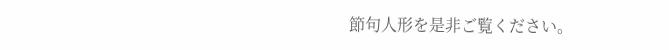節句人形を是非ご覧ください。